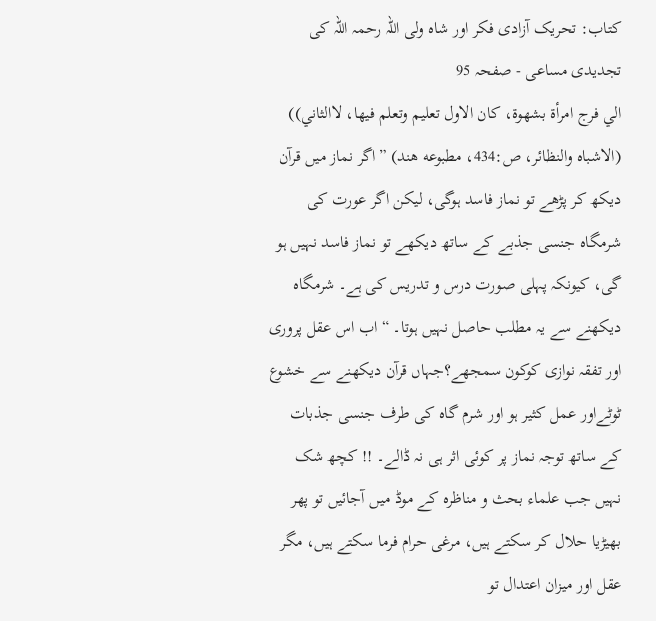کتاب: تحریک آزادی فکر اور شاہ ولی اللہ رحمہ اللہ کی تجدیدی مساعی - صفحہ 95
الي فرج امرأة بشهوة، كان الاول تعليم وتعلم فيها، لاالثاني)) (الاشباه والنظائر، ص:434، مطبوعه هند) ”اگر نماز میں قرآن دیکھ کر پڑھے تو نماز فاسد ہوگی، لیکن اگر عورت کی شرمگاہ جنسی جذبے کے ساتھ دیکھے تو نماز فاسد نہیں ہو گی، کیونکہ پہلی صورت درس و تدریس کی ہے۔ شرمگاہ دیکھنے سے یہ مطلب حاصل نہیں ہوتا۔ “ اب اس عقل پروری اور تفقہ نوازی کوکون سمجھے؟جہاں قرآن دیکھنے سے خشوع ٹوٹےاور عمل کثیر ہو اور شرم گاہ کی طرف جنسی جذبات کے ساتھ توجہ نماز پر کوئی اثر ہی نہ ڈالے۔ !! کچھ شک نہیں جب علماء بحث و مناظرہ کے موڈ میں آجائیں تو پھر بھیڑیا حلال کر سکتے ہیں، مرغی حرام فرما سکتے ہیں، مگر عقل اور میزان اعتدال تو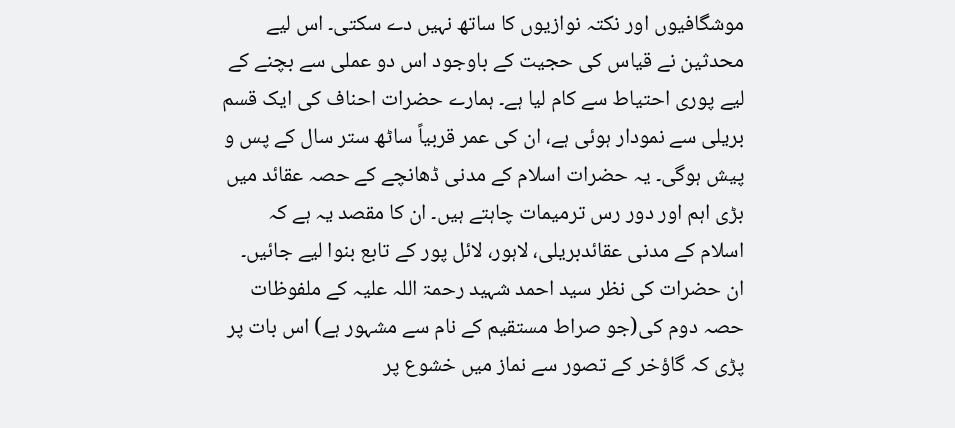موشگافیوں اور نکتہ نوازیوں کا ساتھ نہیں دے سکتی۔ اس لیے محدثین نے قیاس کی حجیت کے باوجود اس دو عملی سے بچنے کے لیے پوری احتیاط سے کام لیا ہے۔ ہمارے حضرات احناف کی ایک قسم بریلی سے نمودار ہوئی ہے، ان کی عمر قربیاً ساٹھ ستر سال کے پس و پیش ہوگی۔ یہ حضرات اسلام کے مدنی ڈھانچے کے حصہ عقائد میں بڑی اہم اور دور رس ترمیمات چاہتے ہیں۔ ان کا مقصد یہ ہے کہ اسلام کے مدنی عقائدبریلی، لاہور، لائل پور کے تابع بنوا لیے جائیں۔ ان حضرات کی نظر سید احمد شہید رحمۃ اللہ علیہ کے ملفوظات حصہ دوم کی(جو صراط مستقیم کے نام سے مشہور ہے) اس بات پر پڑی کہ گاؤخر کے تصور سے نماز میں خشوع پر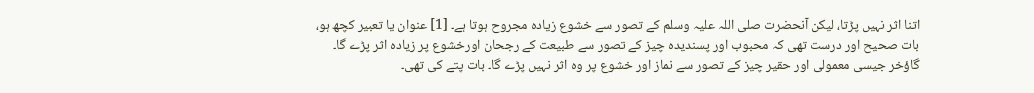اتنا اثر نہیں پڑتا، لیکن آنحضرت صلی اللہ علیہ وسلم کے تصور سے خشوع زیادہ مجروح ہوتا ہے۔ [1] عنوان یا تعبیر کچھ ہو، بات صحیح اور درست تھی کہ محبوب اور پسندیدہ چیز کے تصور سے طبیعت کے رجحان اورخشوع پر زیادہ اثر پڑے گا۔ گاؤخر جیسی معمولی اور حقیر چیز کے تصور سے نماز اور خشوع پر وہ اثر نہیں پڑے گا۔ بات پتے کی تھی۔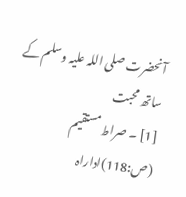آنحضرت صلی اللہ علیہ وسلم کے ساتھ محبت
[1] ۔ صراط مستقيم (ص:118)اداراہ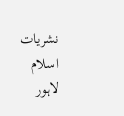نشریات اسلام لاہور